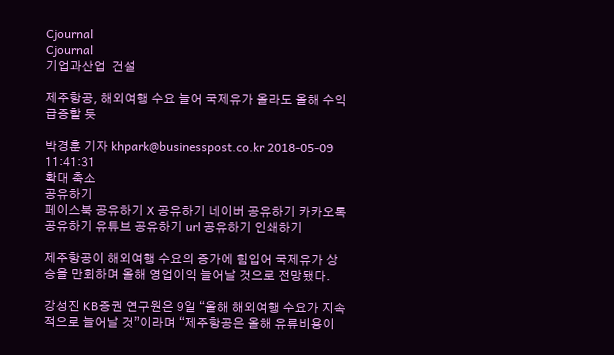Cjournal
Cjournal
기업과산업  건설

제주항공, 해외여행 수요 늘어 국제유가 올라도 올해 수익 급증할 듯

박경훈 기자 khpark@businesspost.co.kr 2018-05-09 11:41:31
확대 축소
공유하기
페이스북 공유하기 X 공유하기 네이버 공유하기 카카오톡 공유하기 유튜브 공유하기 url 공유하기 인쇄하기

제주항공이 해외여행 수요의 증가에 힘입어 국제유가 상승을 만회하며 올해 영업이익 늘어날 것으로 전망됐다.

강성진 KB증권 연구원은 9일 “올해 해외여행 수요가 지속적으로 늘어날 것”이라며 “제주항공은 올해 유류비용이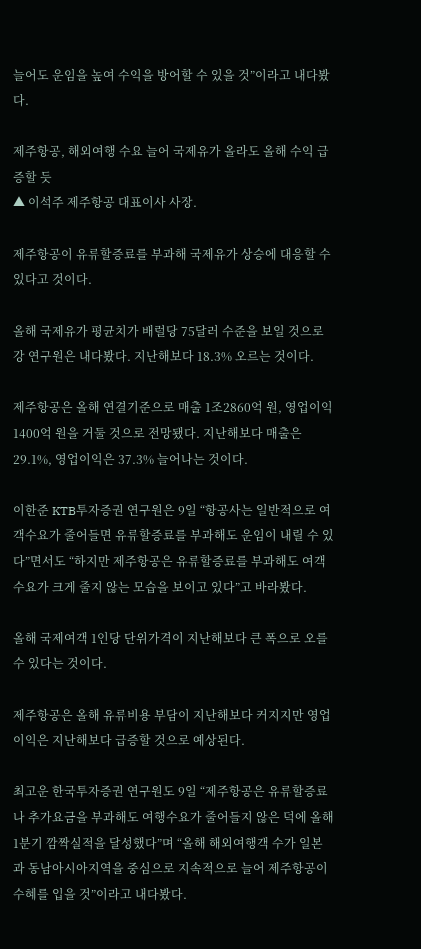늘어도 운임을 높여 수익을 방어할 수 있을 것”이라고 내다봤다.

제주항공, 해외여행 수요 늘어 국제유가 올라도 올해 수익 급증할 듯
▲ 이석주 제주항공 대표이사 사장.

제주항공이 유류할증료를 부과해 국제유가 상승에 대응할 수 있다고 것이다.

올해 국제유가 평균치가 배럴당 75달러 수준을 보일 것으로 강 연구원은 내다봤다. 지난해보다 18.3% 오르는 것이다.

제주항공은 올해 연결기준으로 매출 1조2860억 원, 영업이익 1400억 원을 거둘 것으로 전망됐다. 지난해보다 매출은 29.1%, 영업이익은 37.3% 늘어나는 것이다.

이한준 KTB투자증권 연구원은 9일 “항공사는 일반적으로 여객수요가 줄어들면 유류할증료를 부과해도 운임이 내릴 수 있다”면서도 “하지만 제주항공은 유류할증료를 부과해도 여객 수요가 크게 줄지 않는 모습을 보이고 있다”고 바라봤다.

올해 국제여객 1인당 단위가격이 지난해보다 큰 폭으로 오를 수 있다는 것이다.

제주항공은 올해 유류비용 부담이 지난해보다 커지지만 영업이익은 지난해보다 급증할 것으로 예상된다.

최고운 한국투자증권 연구원도 9일 “제주항공은 유류할증료나 추가요금을 부과해도 여행수요가 줄어들지 않은 덕에 올해 1분기 깜짝실적을 달성했다”며 “올해 해외여행객 수가 일본과 동남아시아지역을 중심으로 지속적으로 늘어 제주항공이 수혜를 입을 것”이라고 내다봤다.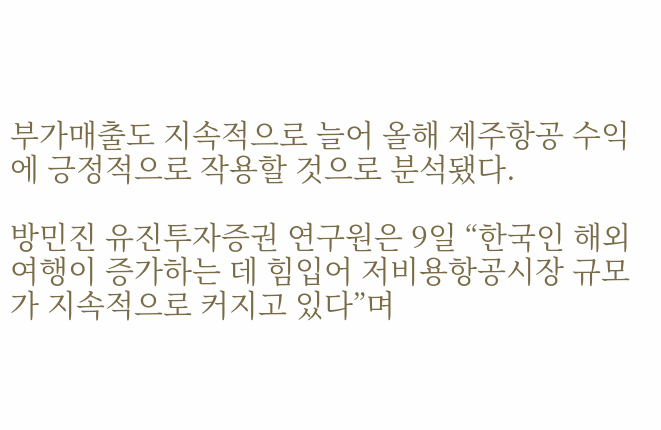부가매출도 지속적으로 늘어 올해 제주항공 수익에 긍정적으로 작용할 것으로 분석됐다.

방민진 유진투자증권 연구원은 9일 “한국인 해외여행이 증가하는 데 힘입어 저비용항공시장 규모가 지속적으로 커지고 있다”며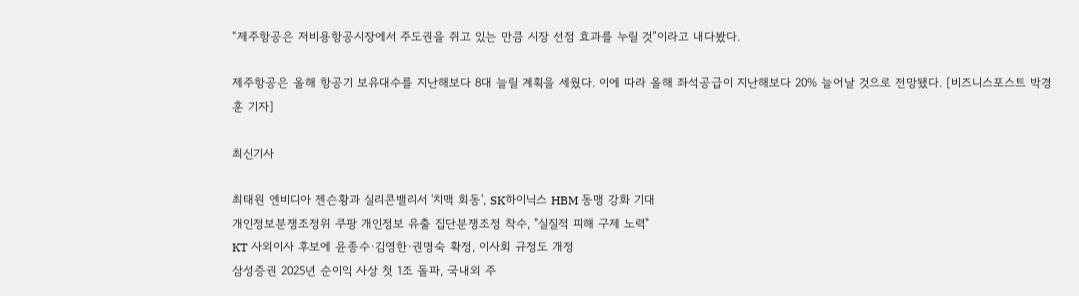“제주항공은 저비용항공시장에서 주도권을 쥐고 있는 만큼 시장 선점 효과를 누릴 것”이라고 내다봤다.

제주항공은 올해 항공기 보유대수를 지난해보다 8대 늘릴 계획을 세웠다. 이에 따라 올해 좌석공급이 지난해보다 20% 늘어날 것으로 전망됐다. [비즈니스포스트 박경훈 기자]

최신기사

최태원 엔비디아 젠슨황과 실리콘밸리서 '치맥 회동', SK하이닉스 HBM 동맹 강화 기대
개인정보분쟁조정위 쿠팡 개인정보 유출 집단분쟁조정 착수, "실질적 피해 구제 노력"
KT 사외이사 후보에 윤종수·김영한·권명숙 확정, 이사회 규정도 개정
삼성증권 2025년 순이익 사상 첫 1조 돌파, 국내외 주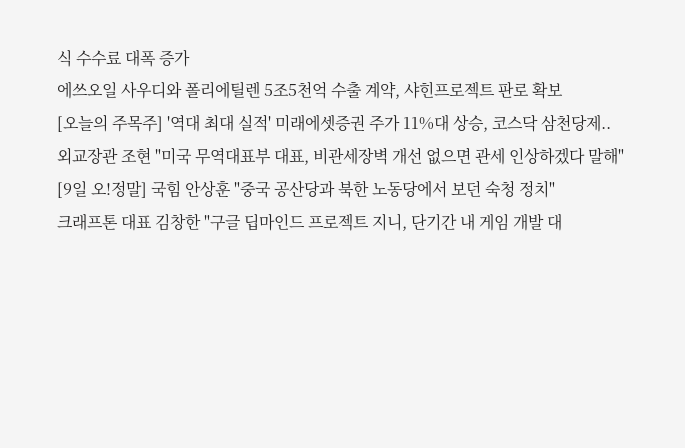식 수수료 대폭 증가
에쓰오일 사우디와 폴리에틸렌 5조5천억 수출 계약, 샤힌프로젝트 판로 확보
[오늘의 주목주] '역대 최대 실적' 미래에셋증권 주가 11%대 상승, 코스닥 삼천당제..
외교장관 조현 "미국 무역대표부 대표, 비관세장벽 개선 없으면 관세 인상하겠다 말해"
[9일 오!정말] 국힘 안상훈 "중국 공산당과 북한 노동당에서 보던 숙청 정치"
크래프톤 대표 김창한 "구글 딥마인드 프로젝트 지니, 단기간 내 게임 개발 대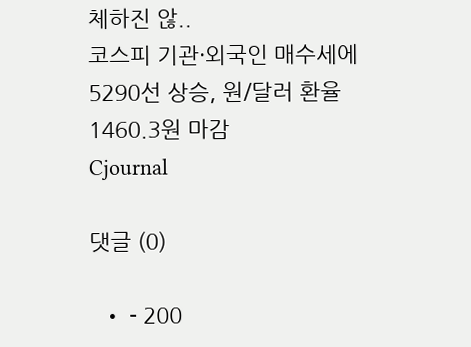체하진 않..
코스피 기관·외국인 매수세에 5290선 상승, 원/달러 환율 1460.3원 마감
Cjournal

댓글 (0)

  • - 200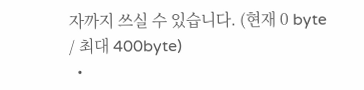자까지 쓰실 수 있습니다. (현재 0 byte / 최대 400byte)
  •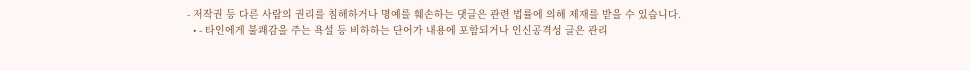- 저작권 등 다른 사람의 권리를 침해하거나 명예를 훼손하는 댓글은 관련 법률에 의해 제재를 받을 수 있습니다.
  • - 타인에게 불쾌감을 주는 욕설 등 비하하는 단어가 내용에 포함되거나 인신공격성 글은 관리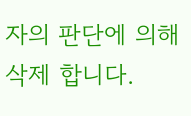자의 판단에 의해 삭제 합니다.